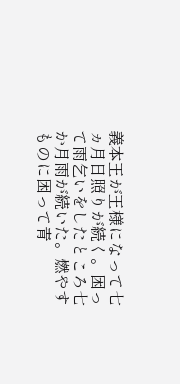義本王が王様になって七ヵ月日照りが続く。困って雨乞いをしたところ七か月雨が続いた。燃やすものに困って青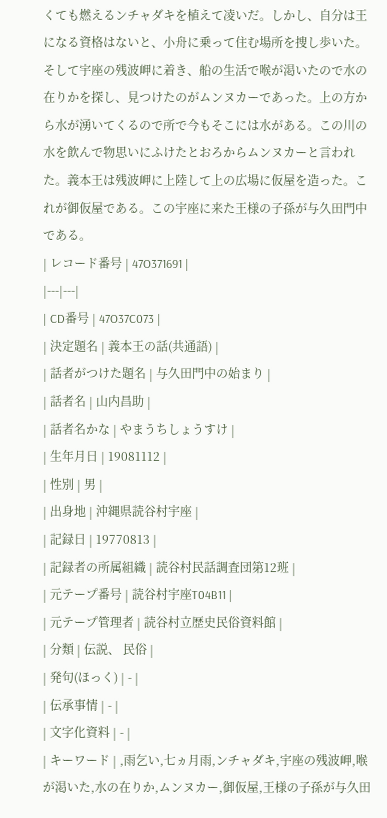くても燃えるンチャダキを植えて凌いだ。しかし、自分は王になる資格はないと、小舟に乗って住む場所を捜し歩いた。そして宇座の残波岬に着き、船の生活で喉が渇いたので水の在りかを探し、見つけたのがムンヌカーであった。上の方から水が湧いてくるので所で今もそこには水がある。この川の水を飲んで物思いにふけたとおろからムンヌカーと言われた。義本王は残波岬に上陸して上の広場に仮屋を造った。これが御仮屋である。この宇座に来た王様の子孫が与久田門中である。
| レコード番号 | 47O371691 |
|---|---|
| CD番号 | 47O37C073 |
| 決定題名 | 義本王の話(共通語) |
| 話者がつけた題名 | 与久田門中の始まり |
| 話者名 | 山内昌助 |
| 話者名かな | やまうちしょうすけ |
| 生年月日 | 19081112 |
| 性別 | 男 |
| 出身地 | 沖縄県読谷村宇座 |
| 記録日 | 19770813 |
| 記録者の所属組織 | 読谷村民話調査団第12班 |
| 元テープ番号 | 読谷村宇座T04B11 |
| 元テープ管理者 | 読谷村立歴史民俗資料館 |
| 分類 | 伝説、 民俗 |
| 発句(ほっく) | - |
| 伝承事情 | - |
| 文字化資料 | - |
| キーワード | ,雨乞い,七ヵ月雨,ンチャダキ,宇座の残波岬,喉が渇いた,水の在りか,ムンヌカー,御仮屋,王様の子孫が与久田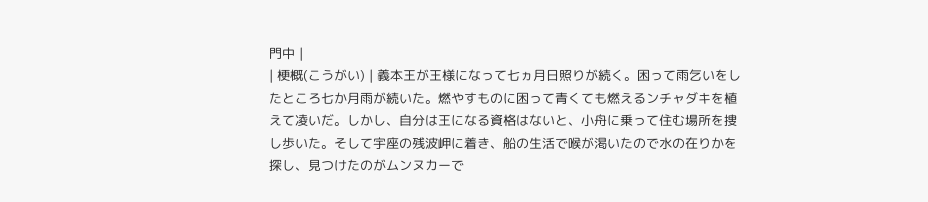門中 |
| 梗概(こうがい) | 義本王が王様になって七ヵ月日照りが続く。困って雨乞いをしたところ七か月雨が続いた。燃やすものに困って青くても燃えるンチャダキを植えて凌いだ。しかし、自分は王になる資格はないと、小舟に乗って住む場所を捜し歩いた。そして宇座の残波岬に着き、船の生活で喉が渇いたので水の在りかを探し、見つけたのがムンヌカーで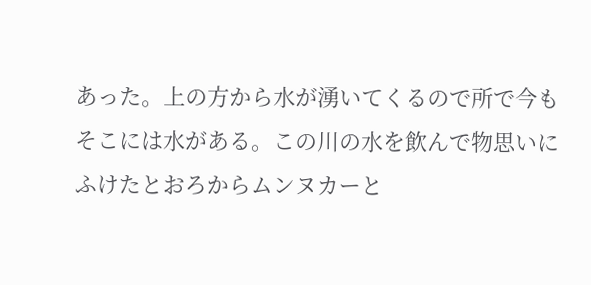あった。上の方から水が湧いてくるので所で今もそこには水がある。この川の水を飲んで物思いにふけたとおろからムンヌカーと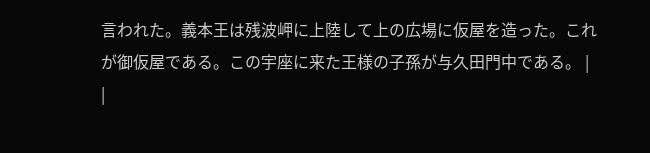言われた。義本王は残波岬に上陸して上の広場に仮屋を造った。これが御仮屋である。この宇座に来た王様の子孫が与久田門中である。 |
|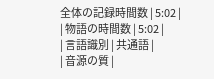全体の記録時間数 | 5:02 |
| 物語の時間数 | 5:02 |
| 言語識別 | 共通語 |
| 音源の質 |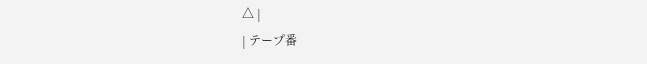△ |
| テープ番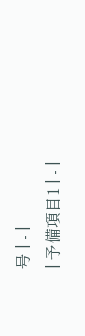号 | - |
| 予備項目1 | - |